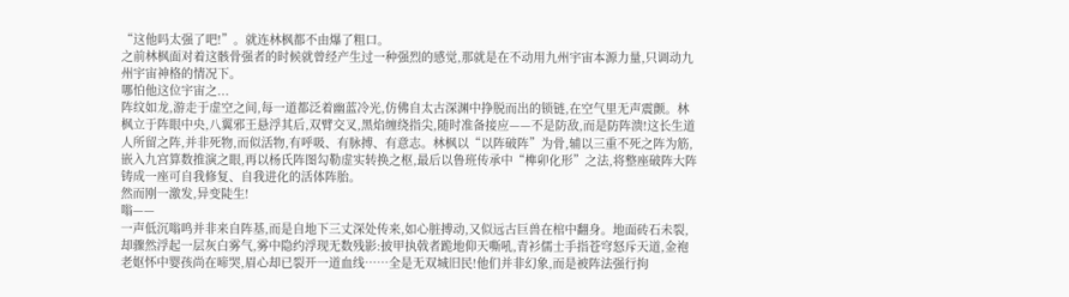“这他吗太强了吧!”。就连林枫都不由爆了粗口。
之前林枫面对着这骸骨强者的时候就曾经产生过一种强烈的感觉,那就是在不动用九州宇宙本源力量,只调动九州宇宙神格的情况下。
哪怕他这位宇宙之...
阵纹如龙,游走于虚空之间,每一道都泛着幽蓝冷光,仿佛自太古深渊中挣脱而出的锁链,在空气里无声震颤。林枫立于阵眼中央,八翼邪王悬浮其后,双臂交叉,黑焰缠绕指尖,随时准备接应——不是防敌,而是防阵溃!这长生道人所留之阵,并非死物,而似活物,有呼吸、有脉搏、有意志。林枫以“以阵破阵”为骨,辅以三重不死之阵为筋,嵌入九宫算数推演之眼,再以杨氏阵图勾勒虚实转换之枢,最后以鲁班传承中“榫卯化形”之法,将整座破阵大阵铸成一座可自我修复、自我进化的活体阵胎。
然而刚一激发,异变陡生!
嗡——
一声低沉嗡鸣并非来自阵基,而是自地下三丈深处传来,如心脏搏动,又似远古巨兽在棺中翻身。地面砖石未裂,却骤然浮起一层灰白雾气,雾中隐约浮现无数残影:披甲执戟者跪地仰天嘶吼,青衫儒士手指苍穹怒斥天道,金袍老妪怀中婴孩尚在啼哭,眉心却已裂开一道血线……全是无双城旧民!他们并非幻象,而是被阵法强行拘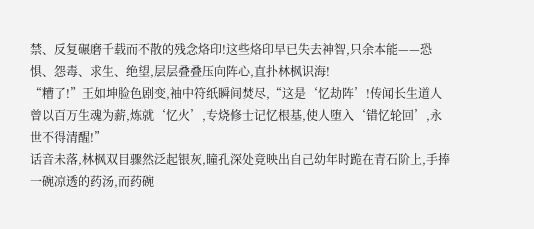禁、反复碾磨千载而不散的残念烙印!这些烙印早已失去神智,只余本能——恐惧、怨毒、求生、绝望,层层叠叠压向阵心,直扑林枫识海!
“糟了!”王如坤脸色剧变,袖中符纸瞬间焚尽,“这是‘忆劫阵’!传闻长生道人曾以百万生魂为薪,炼就‘忆火’,专烧修士记忆根基,使人堕入‘错忆轮回’,永世不得清醒!”
话音未落,林枫双目骤然泛起银灰,瞳孔深处竟映出自己幼年时跪在青石阶上,手捧一碗凉透的药汤,而药碗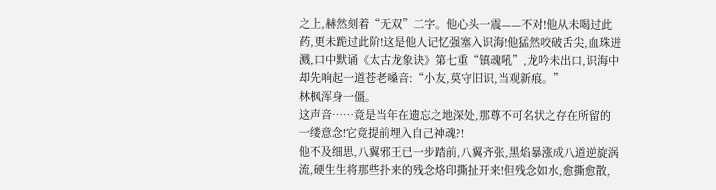之上,赫然刻着“无双”二字。他心头一震——不对!他从未喝过此药,更未跪过此阶!这是他人记忆强塞入识海!他猛然咬破舌尖,血珠迸溅,口中默诵《太古龙象诀》第七重“镇魂吼”,龙吟未出口,识海中却先响起一道苍老嗓音:“小友,莫守旧识,当观新痕。”
林枫浑身一僵。
这声音……竟是当年在遗忘之地深处,那尊不可名状之存在所留的一缕意念!它竟提前埋入自己神魂?!
他不及细思,八翼邪王已一步踏前,八翼齐张,黑焰暴涨成八道逆旋涡流,硬生生将那些扑来的残念烙印撕扯开来!但残念如水,愈撕愈散,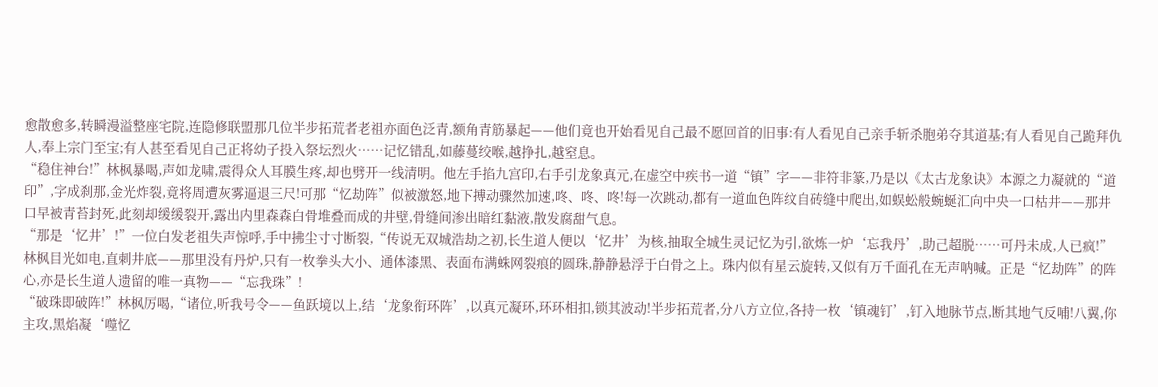愈散愈多,转瞬漫溢整座宅院,连隐修联盟那几位半步拓荒者老祖亦面色泛青,额角青筋暴起——他们竟也开始看见自己最不愿回首的旧事:有人看见自己亲手斩杀胞弟夺其道基;有人看见自己跪拜仇人,奉上宗门至宝;有人甚至看见自己正将幼子投入祭坛烈火……记忆错乱,如藤蔓绞喉,越挣扎,越窒息。
“稳住神台!”林枫暴喝,声如龙啸,震得众人耳膜生疼,却也劈开一线清明。他左手掐九宫印,右手引龙象真元,在虚空中疾书一道“镇”字——非符非篆,乃是以《太古龙象诀》本源之力凝就的“道印”,字成刹那,金光炸裂,竟将周遭灰雾逼退三尺!可那“忆劫阵”似被激怒,地下搏动骤然加速,咚、咚、咚!每一次跳动,都有一道血色阵纹自砖缝中爬出,如蜈蚣般蜿蜒汇向中央一口枯井——那井口早被青苔封死,此刻却缓缓裂开,露出内里森森白骨堆叠而成的井壁,骨缝间渗出暗红黏液,散发腐甜气息。
“那是‘忆井’!”一位白发老祖失声惊呼,手中拂尘寸寸断裂,“传说无双城浩劫之初,长生道人便以‘忆井’为核,抽取全城生灵记忆为引,欲炼一炉‘忘我丹’,助己超脱……可丹未成,人已疯!”
林枫目光如电,直刺井底——那里没有丹炉,只有一枚拳头大小、通体漆黑、表面布满蛛网裂痕的圆珠,静静悬浮于白骨之上。珠内似有星云旋转,又似有万千面孔在无声呐喊。正是“忆劫阵”的阵心,亦是长生道人遗留的唯一真物——“忘我珠”!
“破珠即破阵!”林枫厉喝,“诸位,听我号令——鱼跃境以上,结‘龙象衔环阵’,以真元凝环,环环相扣,锁其波动!半步拓荒者,分八方立位,各持一枚‘镇魂钉’,钉入地脉节点,断其地气反哺!八翼,你主攻,黑焰凝‘噬忆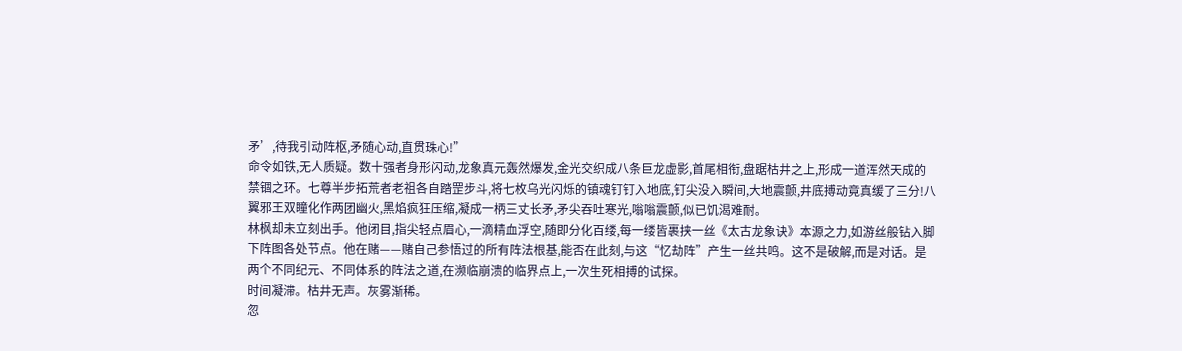矛’,待我引动阵枢,矛随心动,直贯珠心!”
命令如铁,无人质疑。数十强者身形闪动,龙象真元轰然爆发,金光交织成八条巨龙虚影,首尾相衔,盘踞枯井之上,形成一道浑然天成的禁锢之环。七尊半步拓荒者老祖各自踏罡步斗,将七枚乌光闪烁的镇魂钉钉入地底,钉尖没入瞬间,大地震颤,井底搏动竟真缓了三分!八翼邪王双瞳化作两团幽火,黑焰疯狂压缩,凝成一柄三丈长矛,矛尖吞吐寒光,嗡嗡震颤,似已饥渴难耐。
林枫却未立刻出手。他闭目,指尖轻点眉心,一滴精血浮空,随即分化百缕,每一缕皆裹挟一丝《太古龙象诀》本源之力,如游丝般钻入脚下阵图各处节点。他在赌——赌自己参悟过的所有阵法根基,能否在此刻,与这“忆劫阵”产生一丝共鸣。这不是破解,而是对话。是两个不同纪元、不同体系的阵法之道,在濒临崩溃的临界点上,一次生死相搏的试探。
时间凝滞。枯井无声。灰雾渐稀。
忽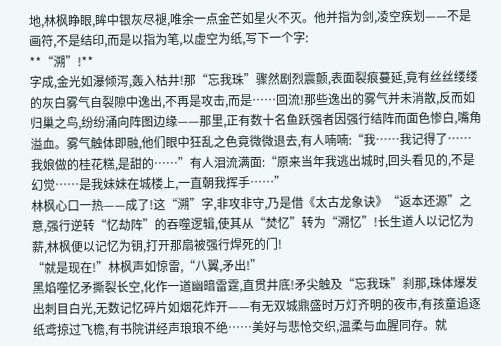地,林枫睁眼,眸中银灰尽褪,唯余一点金芒如星火不灭。他并指为剑,凌空疾划——不是画符,不是结印,而是以指为笔,以虚空为纸,写下一个字:
**“溯”!**
字成,金光如瀑倾泻,轰入枯井!那“忘我珠”骤然剧烈震颤,表面裂痕蔓延,竟有丝丝缕缕的灰白雾气自裂隙中逸出,不再是攻击,而是……回流!那些逸出的雾气并未消散,反而如归巢之鸟,纷纷涌向阵图边缘——那里,正有数十名鱼跃强者因强行结阵而面色惨白,嘴角溢血。雾气触体即融,他们眼中狂乱之色竟微微退去,有人喃喃:“我……我记得了……我娘做的桂花糕,是甜的……”有人泪流满面:“原来当年我逃出城时,回头看见的,不是幻觉……是我妹妹在城楼上,一直朝我挥手……”
林枫心口一热——成了!这“溯”字,非攻非守,乃是借《太古龙象诀》“返本还源”之意,强行逆转“忆劫阵”的吞噬逻辑,使其从“焚忆”转为“溯忆”!长生道人以记忆为薪,林枫便以记忆为钥,打开那扇被强行焊死的门!
“就是现在!”林枫声如惊雷,“八翼,矛出!”
黑焰噬忆矛撕裂长空,化作一道幽暗雷霆,直贯井底!矛尖触及“忘我珠”刹那,珠体爆发出刺目白光,无数记忆碎片如烟花炸开——有无双城鼎盛时万灯齐明的夜市,有孩童追逐纸鸢掠过飞檐,有书院讲经声琅琅不绝……美好与悲怆交织,温柔与血腥同存。就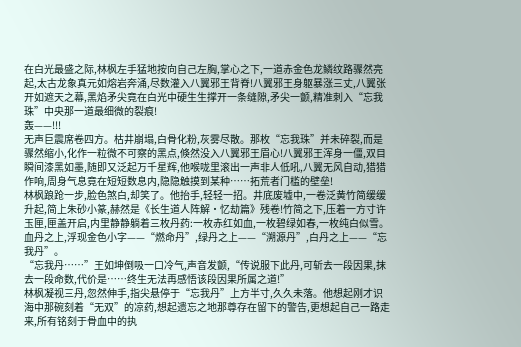在白光最盛之际,林枫左手猛地按向自己左胸,掌心之下,一道赤金色龙鳞纹路骤然亮起,太古龙象真元如熔岩奔涌,尽数灌入八翼邪王背脊!八翼邪王身躯暴涨三丈,八翼张开如遮天之幕,黑焰矛尖竟在白光中硬生生撑开一条缝隙,矛尖一颤,精准刺入“忘我珠”中央那一道最细微的裂痕!
轰——!!!
无声巨震席卷四方。枯井崩塌,白骨化粉,灰雾尽散。那枚“忘我珠”并未碎裂,而是骤然缩小,化作一粒微不可察的黑点,倏然没入八翼邪王眉心!八翼邪王浑身一僵,双目瞬间漆黑如墨,随即又泛起万千星辉,他喉咙里滚出一声非人低吼,八翼无风自动,猎猎作响,周身气息竟在短短数息内,隐隐触摸到某种……拓荒者门槛的壁垒!
林枫踉跄一步,脸色煞白,却笑了。他抬手,轻轻一招。井底废墟中,一卷泛黄竹简缓缓升起,简上朱砂小篆,赫然是《长生道人阵解·忆劫篇》残卷!竹简之下,压着一方寸许玉匣,匣盖开启,内里静静躺着三枚丹药:一枚赤红如血,一枚碧绿如春,一枚纯白似雪。血丹之上,浮现金色小字——“燃命丹”,绿丹之上——“溯源丹”,白丹之上——“忘我丹”。
“忘我丹……”王如坤倒吸一口冷气,声音发颤,“传说服下此丹,可斩去一段因果,抹去一段命数,代价是……终生无法再感悟该段因果所属之道!”
林枫凝视三丹,忽然伸手,指尖悬停于“忘我丹”上方半寸,久久未落。他想起刚才识海中那碗刻着“无双”的凉药,想起遗忘之地那尊存在留下的警告,更想起自己一路走来,所有铭刻于骨血中的执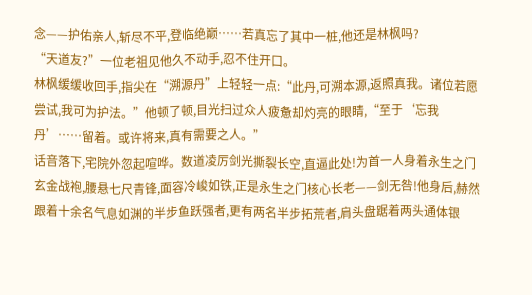念——护佑亲人,斩尽不平,登临绝巅……若真忘了其中一桩,他还是林枫吗?
“天道友?”一位老祖见他久不动手,忍不住开口。
林枫缓缓收回手,指尖在“溯源丹”上轻轻一点:“此丹,可溯本源,返照真我。诸位若愿尝试,我可为护法。”他顿了顿,目光扫过众人疲惫却灼亮的眼睛,“至于‘忘我丹’……留着。或许将来,真有需要之人。”
话音落下,宅院外忽起喧哗。数道凌厉剑光撕裂长空,直逼此处!为首一人身着永生之门玄金战袍,腰悬七尺青锋,面容冷峻如铁,正是永生之门核心长老——剑无咎!他身后,赫然跟着十余名气息如渊的半步鱼跃强者,更有两名半步拓荒者,肩头盘踞着两头通体银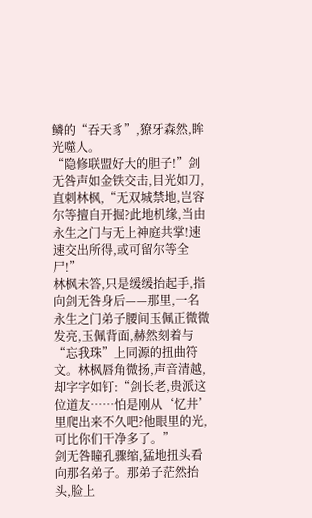鳞的“吞天豸”,獠牙森然,眸光噬人。
“隐修联盟好大的胆子!”剑无咎声如金铁交击,目光如刀,直刺林枫,“无双城禁地,岂容尔等擅自开掘?此地机缘,当由永生之门与无上神庭共掌!速速交出所得,或可留尔等全尸!”
林枫未答,只是缓缓抬起手,指向剑无咎身后——那里,一名永生之门弟子腰间玉佩正微微发亮,玉佩背面,赫然刻着与“忘我珠”上同源的扭曲符文。林枫唇角微扬,声音清越,却字字如钉:“剑长老,贵派这位道友……怕是刚从‘忆井’里爬出来不久吧?他眼里的光,可比你们干净多了。”
剑无咎瞳孔骤缩,猛地扭头看向那名弟子。那弟子茫然抬头,脸上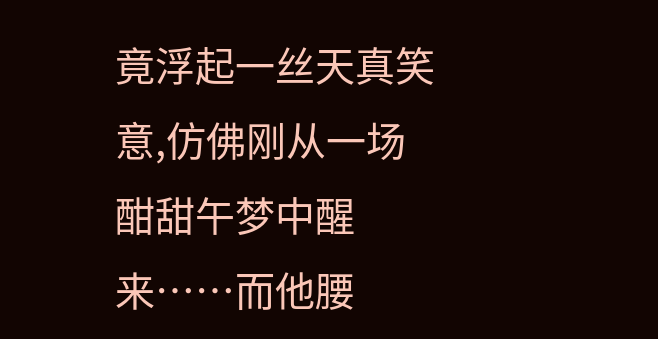竟浮起一丝天真笑意,仿佛刚从一场酣甜午梦中醒来……而他腰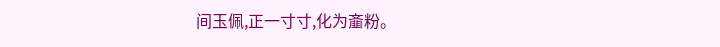间玉佩,正一寸寸,化为齑粉。